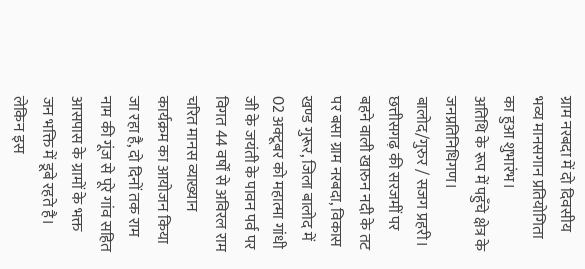ग्राम नरबदा में दो दिवसीय भव्य मानसगान प्रतियोगिता का हुआ शुभारंभ।
अतिथि के रूप में पहुँचे क्षेत्र के जनप्रतिनिधिगण।
बालोद/गुरुर / सजग प्रहरी।
छत्तीसगढ़ की सरजमीं पर बहने वाली खारुन नदी के तट पर बसा ग्राम नरबदा, विकास खण्ड गुरूर, जिला बालोद में 02 अक्टूबर को महात्मा गांधी जी के जयंती के पावन पर्व पर विगत 44 वर्षों से अविरल राम चरित मानस व्याख्यान कार्यक्रम का आयोजन किया जा रहा है, दो दिनों तक राम नाम की गूंज से पूरे गांव सहित आसपास के ग्रामों के भक्त जन भक्ति में डूबे रहते है। लेकिन इस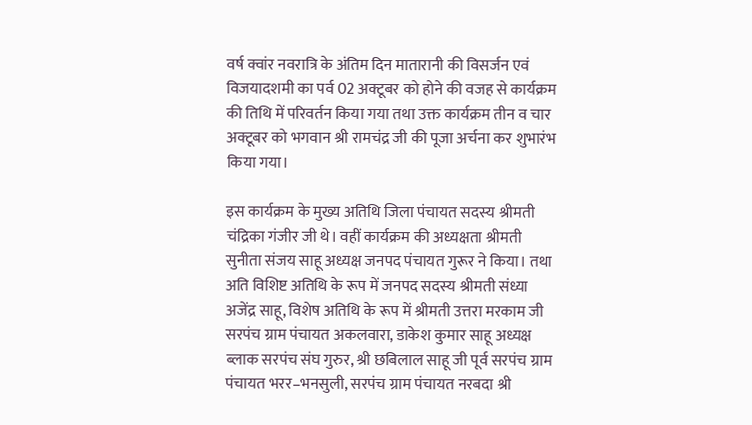वर्ष क्वांर नवरात्रि के अंतिम दिन मातारानी की विसर्जन एवं विजयादशमी का पर्व 02 अक्टूबर को होने की वजह से कार्यक्रम की तिथि में परिवर्तन किया गया तथा उक्त कार्यक्रम तीन व चार अक्टूबर को भगवान श्री रामचंद्र जी की पूजा अर्चना कर शुभारंभ किया गया।

इस कार्यक्रम के मुख्य अतिथि जिला पंचायत सदस्य श्रीमती चंद्रिका गंजीर जी थे। वहीं कार्यक्रम की अध्यक्षता श्रीमती सुनीता संजय साहू अध्यक्ष जनपद पंचायत गुरूर ने किया। तथा अति विशिष्ट अतिथि के रूप में जनपद सदस्य श्रीमती संध्या अजेंद्र साहू, विशेष अतिथि के रूप में श्रीमती उत्तरा मरकाम जी सरपंच ग्राम पंचायत अकलवारा, डाकेश कुमार साहू अध्यक्ष ब्लाक सरपंच संघ गुरुर, श्री छबिलाल साहू जी पूर्व सरपंच ग्राम पंचायत भरर–भनसुली, सरपंच ग्राम पंचायत नरबदा श्री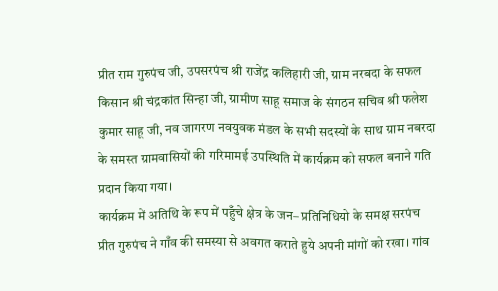प्रीत राम गुरुपंच जी, उपसरपंच श्री राजेंद्र कलिहारी जी, ग्राम नरबदा के सफल किसान श्री चंद्रकांत सिन्हा जी, ग्रामीण साहू समाज के संगठन सचिव श्री फलेश कुमार साहू जी, नव जागरण नवयुवक मंडल के सभी सदस्यों के साथ ग्राम नबरदा के समस्त ग्रामवासियों की गरिमामई उपस्थिति में कार्यक्रम को सफल बनाने गति प्रदान किया गया।
कार्यक्रम में अतिथि के रूप में पहुँचे क्षेत्र के जन– प्रतिनिधियो के समक्ष सरपंच प्रीत गुरुपंच ने गाँव की समस्या से अवगत कराते हुये अपनी मांगों को रखा। गांव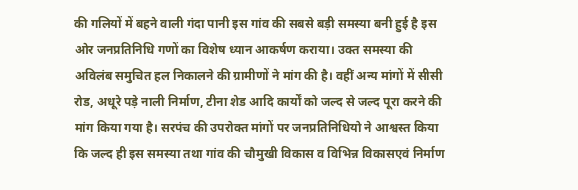की गलियों में बहने वाली गंदा पानी इस गांव की सबसे बड़ी समस्या बनी हुई है इस ओर जनप्रतिनिधि गणों का विशेष ध्यान आकर्षण कराया। उक्त समस्या की अविलंब समुचित हल निकालने की ग्रामीणों ने मांग की है। वहीं अन्य मांगों में सीसी रोड, अधूरे पड़े नाली निर्माण, टीना शेड आदि कार्यों को जल्द से जल्द पूरा करने की मांग किया गया है। सरपंच की उपरोक्त मांगों पर जनप्रतिनिधियो ने आश्वस्त किया कि जल्द ही इस समस्या तथा गांव की चौमुखी विकास व विभिन्न विकासएवं निर्माण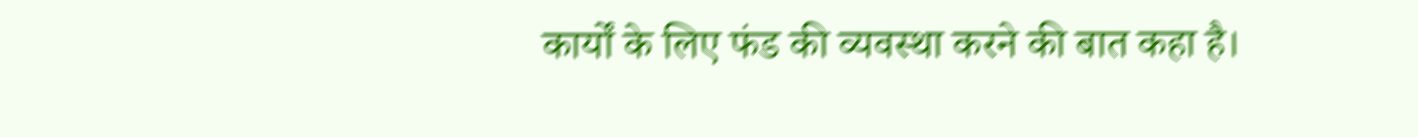कार्यों के लिए फंड की व्यवस्था करने की बात कहा है।